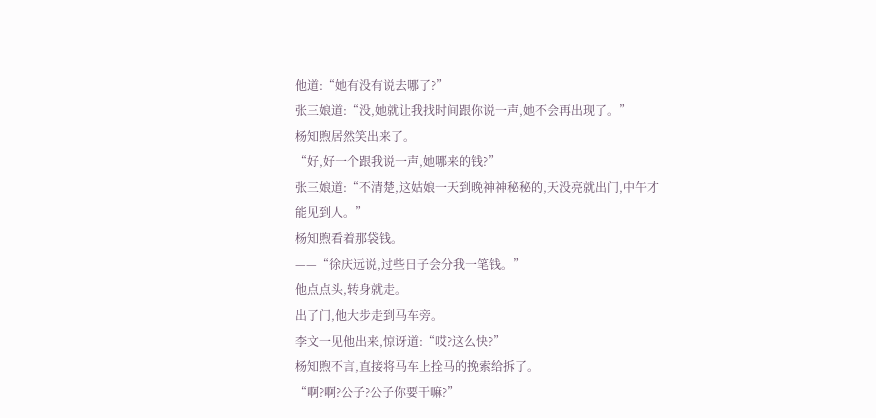他道:“她有没有说去哪了?”
张三娘道:“没,她就让我找时间跟你说一声,她不会再出现了。”
杨知煦居然笑出来了。
“好,好一个跟我说一声,她哪来的钱?”
张三娘道:“不清楚,这姑娘一天到晚神神秘秘的,天没亮就出门,中午才能见到人。”
杨知煦看着那袋钱。
——“徐庆远说,过些日子会分我一笔钱。”
他点点头,转身就走。
出了门,他大步走到马车旁。
李文一见他出来,惊讶道:“哎?这么快?”
杨知煦不言,直接将马车上拴马的挽索给拆了。
“啊?啊?公子?公子你要干嘛?”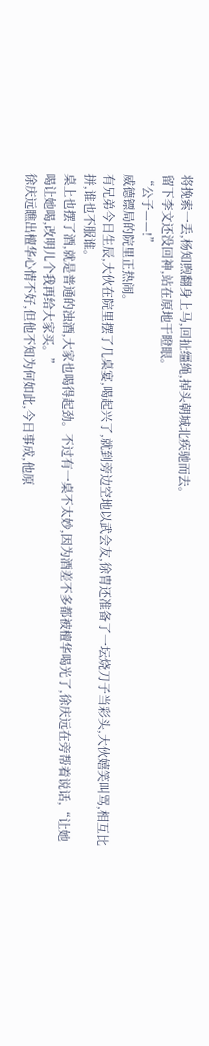将挽索一丢,杨知煦翻身上马,回扯缰绳,掉头朝城北疾驰而去。
留下李文还没回神,站在原地干瞪眼。
“公子——!”
威德镖局的院里正热闹。
有兄弟今日生辰,大伙在院里摆了几桌宴,喝起兴了,就到旁边空地以武会友,徐胄还准备了一坛烧刀子当彩头,大伙嬉笑叫骂,相互比拼,谁也不服谁。
桌上也摆了酒,就是普通的浊酒,大家也喝得起劲。不过有一桌不太妙,因为酒差不多都被檀华喝光了,徐庆远在旁帮着说话,“让她喝让她喝,改明儿个我再给大家买。”
徐庆远瞧出檀华心情不好,但他不知为何如此,今日事成,他原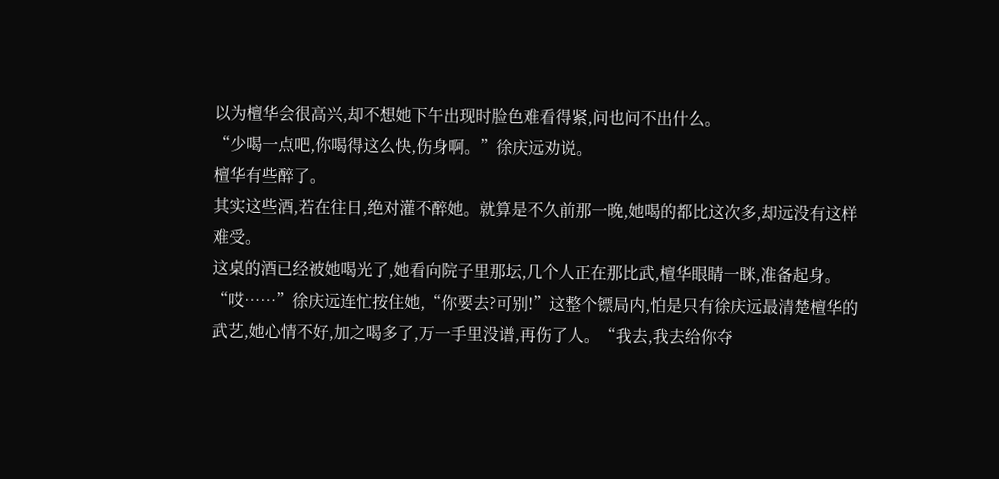以为檀华会很高兴,却不想她下午出现时脸色难看得紧,问也问不出什么。
“少喝一点吧,你喝得这么快,伤身啊。”徐庆远劝说。
檀华有些醉了。
其实这些酒,若在往日,绝对灌不醉她。就算是不久前那一晚,她喝的都比这次多,却远没有这样难受。
这桌的酒已经被她喝光了,她看向院子里那坛,几个人正在那比武,檀华眼睛一眯,准备起身。
“哎……”徐庆远连忙按住她,“你要去?可别!”这整个镖局内,怕是只有徐庆远最清楚檀华的武艺,她心情不好,加之喝多了,万一手里没谱,再伤了人。“我去,我去给你夺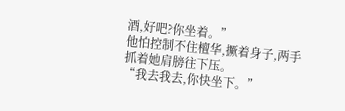酒,好吧?你坐着。”
他怕控制不住檀华,撅着身子,两手抓着她肩膀往下压。
“我去我去,你快坐下。”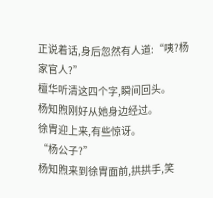正说着话,身后忽然有人道:“咦?杨家官人?”
檀华听清这四个字,瞬间回头。
杨知煦刚好从她身边经过。
徐胄迎上来,有些惊讶。
“杨公子?”
杨知煦来到徐胄面前,拱拱手,笑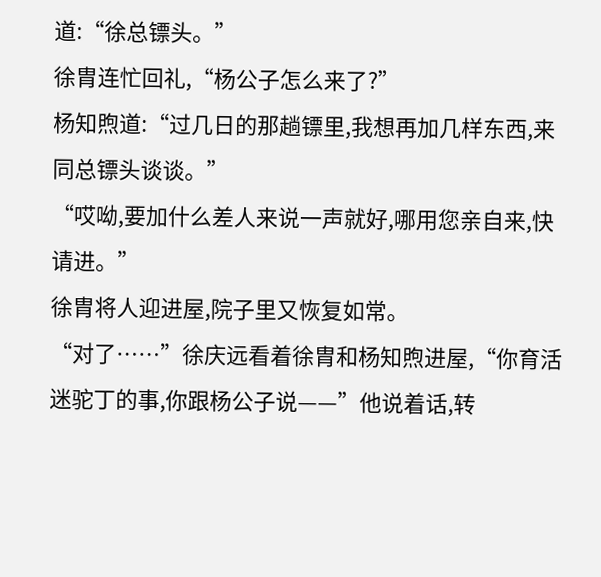道:“徐总镖头。”
徐胄连忙回礼,“杨公子怎么来了?”
杨知煦道:“过几日的那趟镖里,我想再加几样东西,来同总镖头谈谈。”
“哎呦,要加什么差人来说一声就好,哪用您亲自来,快请进。”
徐胄将人迎进屋,院子里又恢复如常。
“对了……”徐庆远看着徐胄和杨知煦进屋,“你育活迷驼丁的事,你跟杨公子说——”他说着话,转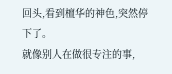回头,看到檀华的神色,突然停下了。
就像别人在做很专注的事,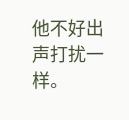他不好出声打扰一样。